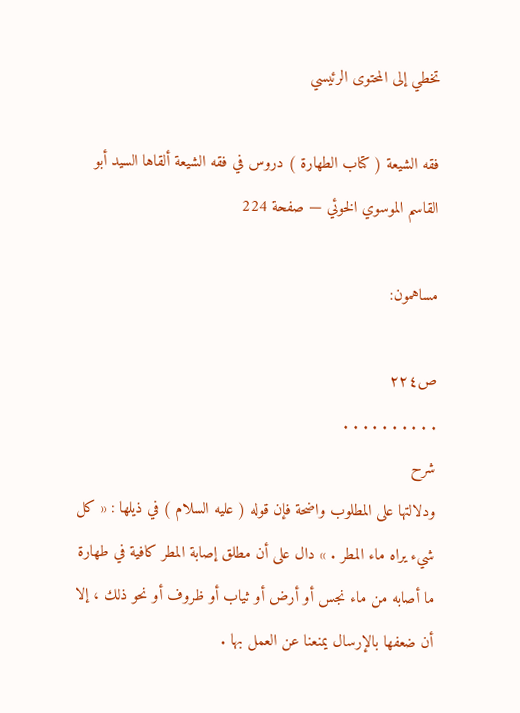تخطي إلى المحتوى الرئيسي

فقه الشيعة ( كتاب الطهارة ) دروس في فقه الشيعة ألقاها السيد أبو القاسم الموسوي الخوئي — صفحة 224

مساهمون:

ص٢٢٤
. . . . . . . . . .
شرح
ودلالتها على المطلوب واضحة فإن قوله ( عليه السلام ) في ذيلها : « كل شيء يراه ماء المطر . » دال على أن مطلق إصابة المطر كافية في طهارة ما أصابه من ماء نجس أو أرض أو ثياب أو ظروف أو نحو ذلك ، إلا أن ضعفها بالإرسال يمنعنا عن العمل بها .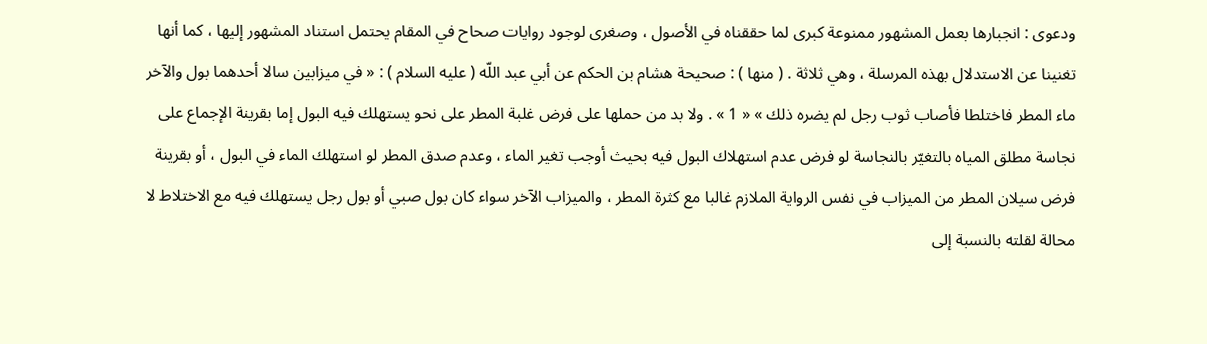ودعوى : انجبارها بعمل المشهور ممنوعة كبرى لما حققناه في الأصول ، وصغرى لوجود روايات صحاح في المقام يحتمل استناد المشهور إليها ، كما أنها تغنينا عن الاستدلال بهذه المرسلة ، وهي ثلاثة . ( منها ) : صحيحة هشام بن الحكم عن أبي عبد اللّه ( عليه السلام ) : « في ميزابين سالا أحدهما بول والآخر ماء المطر فاختلطا فأصاب ثوب رجل لم يضره ذلك » « 1 » . ولا بد من حملها على فرض غلبة المطر على نحو يستهلك فيه البول إما بقرينة الإجماع على نجاسة مطلق المياه بالتغيّر بالنجاسة لو فرض عدم استهلاك البول فيه بحيث أوجب تغير الماء ، وعدم صدق المطر لو استهلك الماء في البول ، أو بقرينة فرض سيلان المطر من الميزاب في نفس الرواية الملازم غالبا مع كثرة المطر ، والميزاب الآخر سواء كان بول صبي أو بول رجل يستهلك فيه مع الاختلاط لا محالة لقلته بالنسبة إلى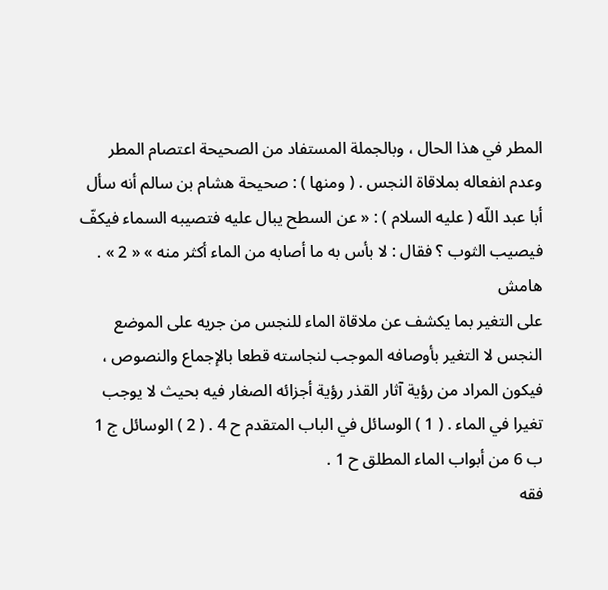المطر في هذا الحال ، وبالجملة المستفاد من الصحيحة اعتصام المطر وعدم انفعاله بملاقاة النجس . ( ومنها ) : صحيحة هشام بن سالم أنه سأل أبا عبد اللّه ( عليه السلام ) : « عن السطح يبال عليه فتصيبه السماء فيكفّ فيصيب الثوب ؟ فقال : لا بأس به ما أصابه من الماء أكثر منه » « 2 » .
هامش
على التغير بما يكشف عن ملاقاة الماء للنجس من جريه على الموضع النجس لا التغير بأوصافه الموجب لنجاسته قطعا بالإجماع والنصوص ، فيكون المراد من رؤية آثار القذر رؤية أجزائه الصغار فيه بحيث لا يوجب تغيرا في الماء . ( 1 ) الوسائل في الباب المتقدم ح 4 . ( 2 ) الوسائل ج 1 ب 6 من أبواب الماء المطلق ح 1 .
فقه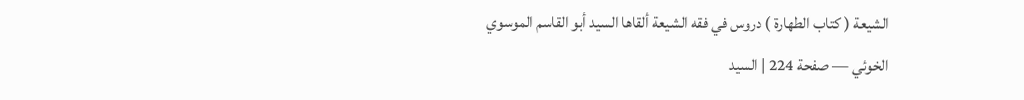الشيعة ( كتاب الطهارة ) دروس في فقه الشيعة ألقاها السيد أبو القاسم الموسوي الخوئي — صفحة 224 | السيد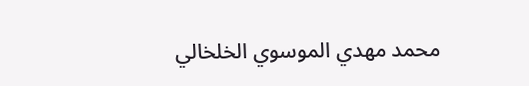محمد مهدي الموسوي الخلخالي